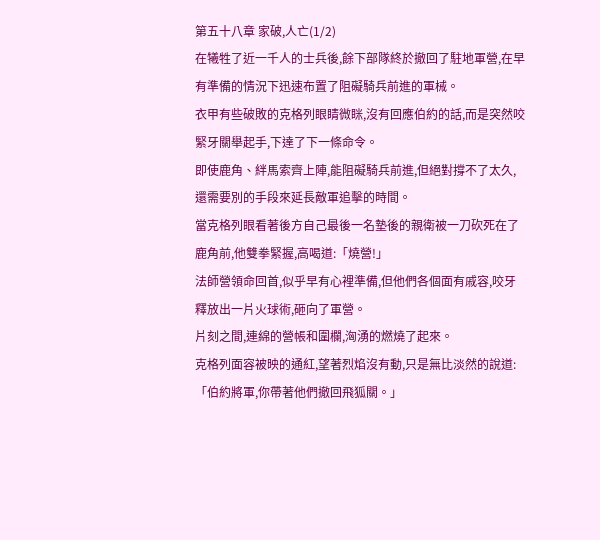第五十八章 家破,人亡(1/2)
在犧牲了近一千人的士兵後,餘下部隊終於撤回了駐地軍營,在早有準備的情況下迅速布置了阻礙騎兵前進的軍械。
衣甲有些破敗的克格列眼睛微眯,沒有回應伯約的話,而是突然咬緊牙關舉起手,下達了下一條命令。
即使鹿角、絆馬索齊上陣,能阻礙騎兵前進,但絕對撐不了太久,還需要別的手段來延長敵軍追擊的時間。
當克格列眼看著後方自己最後一名墊後的親衛被一刀砍死在了鹿角前,他雙拳緊握,高喝道:「燒營!」
法師營領命回首,似乎早有心裡準備,但他們各個面有戚容,咬牙釋放出一片火球術,砸向了軍營。
片刻之間,連綿的營帳和圍欄,洶湧的燃燒了起來。
克格列面容被映的通紅,望著烈焰沒有動,只是無比淡然的說道:「伯約將軍,你帶著他們撤回飛狐關。」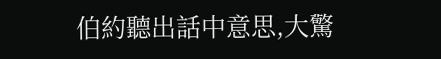伯約聽出話中意思,大驚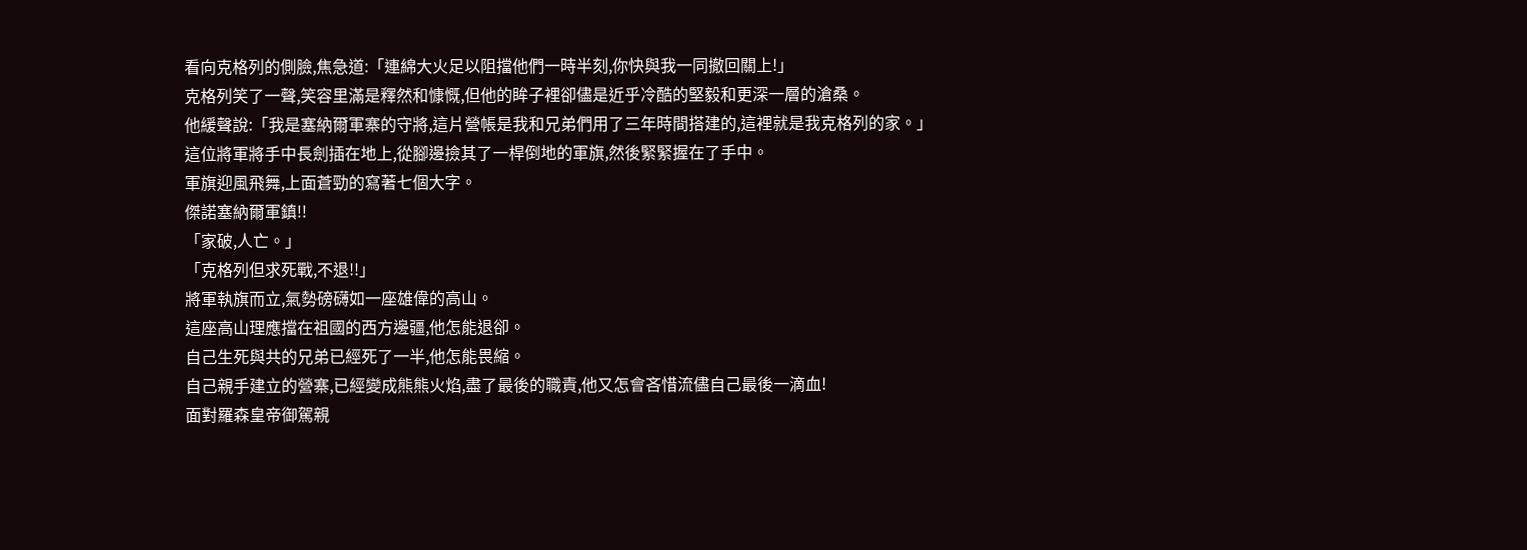看向克格列的側臉,焦急道:「連綿大火足以阻擋他們一時半刻,你快與我一同撤回關上!」
克格列笑了一聲,笑容里滿是釋然和慷慨,但他的眸子裡卻儘是近乎冷酷的堅毅和更深一層的滄桑。
他緩聲說:「我是塞納爾軍寨的守將,這片營帳是我和兄弟們用了三年時間搭建的,這裡就是我克格列的家。」
這位將軍將手中長劍插在地上,從腳邊撿其了一桿倒地的軍旗,然後緊緊握在了手中。
軍旗迎風飛舞,上面蒼勁的寫著七個大字。
傑諾塞納爾軍鎮!!
「家破,人亡。」
「克格列但求死戰,不退!!」
將軍執旗而立,氣勢磅礴如一座雄偉的高山。
這座高山理應擋在祖國的西方邊疆,他怎能退卻。
自己生死與共的兄弟已經死了一半,他怎能畏縮。
自己親手建立的營寨,已經變成熊熊火焰,盡了最後的職責,他又怎會吝惜流儘自己最後一滴血!
面對羅森皇帝御駕親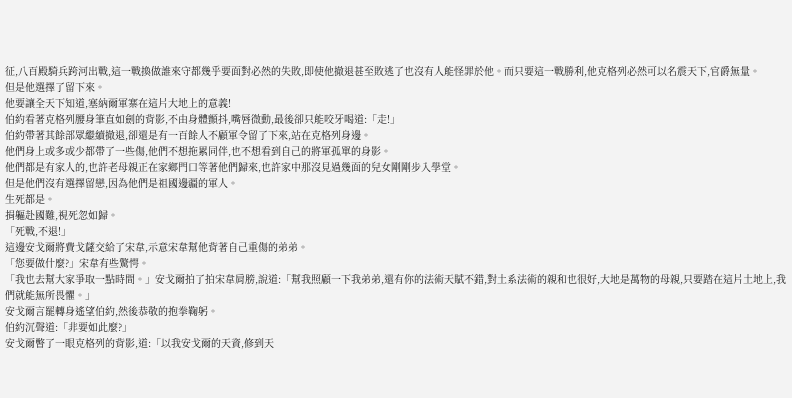征,八百殿騎兵跨河出戰,這一戰換做誰來守都幾乎要面對必然的失敗,即使他撤退甚至敗逃了也沒有人能怪罪於他。而只要這一戰勝利,他克格列必然可以名震天下,官爵無量。
但是他選擇了留下來。
他要讓全天下知道,塞納爾軍寨在這片大地上的意義!
伯約看著克格列腰身筆直如劍的背影,不由身體顫抖,嘴唇微動,最後卻只能咬牙喝道:「走!」
伯約帶著其餘部眾繼續撤退,卻還是有一百餘人不顧軍令留了下來,站在克格列身邊。
他們身上或多或少都帶了一些傷,他們不想拖累同伴,也不想看到自己的將軍孤單的身影。
他們都是有家人的,也許老母親正在家鄉門口等著他們歸來,也許家中那沒見過幾面的兒女剛剛步入學堂。
但是他們沒有選擇留戀,因為他們是祖國邊疆的軍人。
生死都是。
捐軀赴國難,視死忽如歸。
「死戰,不退!」
這邊安戈爾將費戈薩交給了宋韋,示意宋韋幫他背著自己重傷的弟弟。
「您要做什麼?」宋韋有些驚愕。
「我也去幫大家爭取一點時間。」安戈爾拍了拍宋韋肩膀,說道:「幫我照顧一下我弟弟,還有你的法術天賦不錯,對土系法術的親和也很好,大地是萬物的母親,只要踏在這片土地上,我們就能無所畏懼。」
安戈爾言罷轉身遙望伯約,然後恭敬的抱拳鞠躬。
伯約沉聲道:「非要如此麼?」
安戈爾瞥了一眼克格列的背影,道:「以我安戈爾的天資,修到天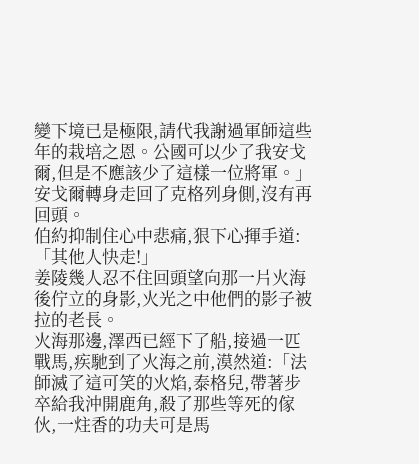變下境已是極限,請代我謝過軍師這些年的栽培之恩。公國可以少了我安戈爾,但是不應該少了這樣一位將軍。」
安戈爾轉身走回了克格列身側,沒有再回頭。
伯約抑制住心中悲痛,狠下心揮手道:「其他人快走!」
姜陵幾人忍不住回頭望向那一片火海後佇立的身影,火光之中他們的影子被拉的老長。
火海那邊,澤西已經下了船,接過一匹戰馬,疾馳到了火海之前,漠然道:「法師滅了這可笑的火焰,泰格兒,帶著步卒給我沖開鹿角,殺了那些等死的傢伙,一炷香的功夫可是馬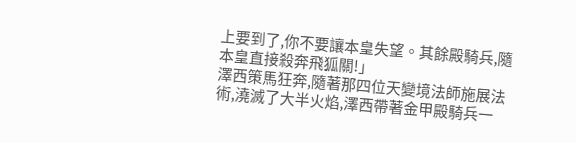上要到了,你不要讓本皇失望。其餘殿騎兵,隨本皇直接殺奔飛狐關!」
澤西策馬狂奔,隨著那四位天變境法師施展法術,澆滅了大半火焰,澤西帶著金甲殿騎兵一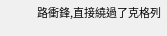路衝鋒,直接繞過了克格列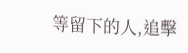等留下的人,追擊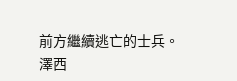前方繼續逃亡的士兵。
澤西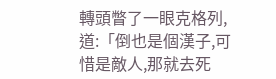轉頭瞥了一眼克格列,道:「倒也是個漢子,可惜是敵人,那就去死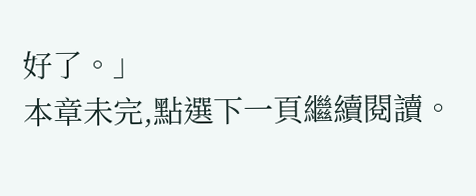好了。」
本章未完,點選下一頁繼續閱讀。